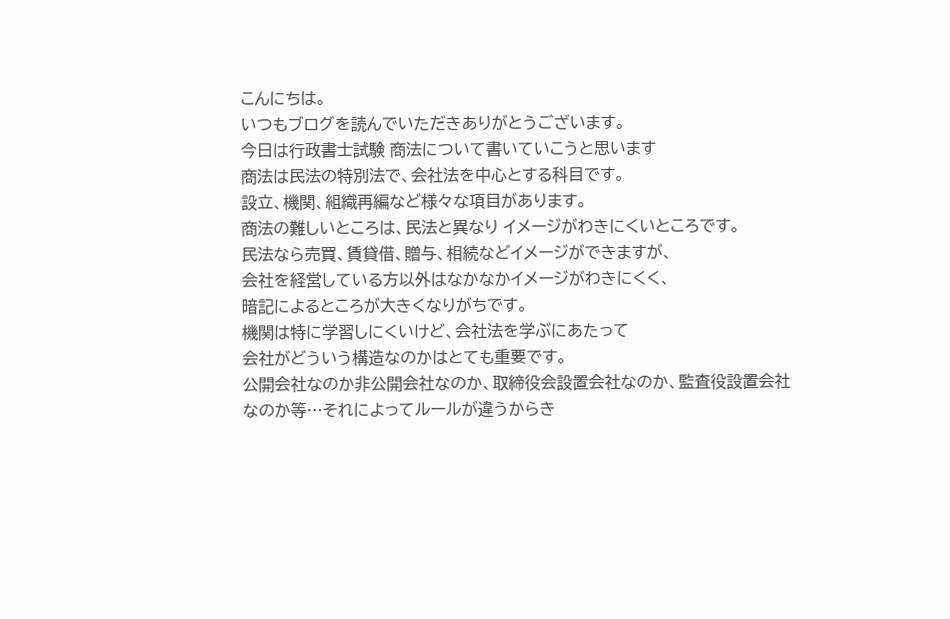こんにちは。
いつもブログを読んでいただきありがとうございます。
今日は行政書士試験 商法について書いていこうと思います
商法は民法の特別法で、会社法を中心とする科目です。
設立、機関、組織再編など様々な項目があります。
商法の難しいところは、民法と異なり イメージがわきにくいところです。
民法なら売買、賃貸借、贈与、相続などイメージができますが、
会社を経営している方以外はなかなかイメージがわきにくく、
暗記によるところが大きくなりがちです。
機関は特に学習しにくいけど、会社法を学ぶにあたって
会社がどういう構造なのかはとても重要です。
公開会社なのか非公開会社なのか、取締役会設置会社なのか、監査役設置会社
なのか等…それによってルールが違うからき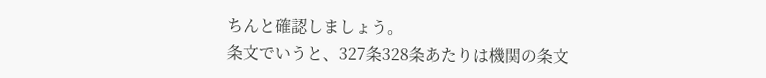ちんと確認しましょう。
条文でいうと、327条328条あたりは機関の条文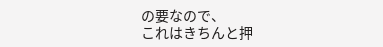の要なので、
これはきちんと押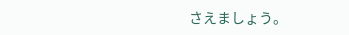さえましょう。